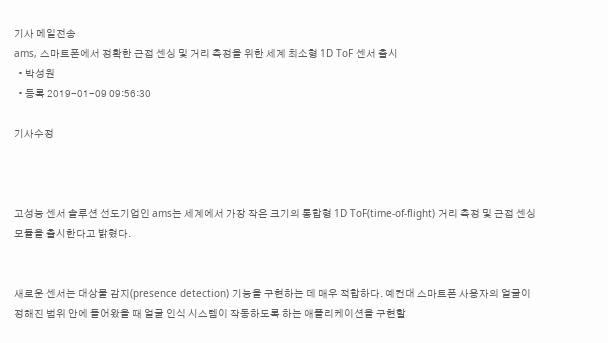기사 메일전송
ams, 스마트폰에서 정확한 근접 센싱 및 거리 측정을 위한 세계 최소형 1D ToF 센서 출시
  • 박성원
  • 등록 2019-01-09 09:56:30

기사수정



고성능 센서 솔루션 선도기업인 ams는 세계에서 가장 작은 크기의 통합형 1D ToF(time-of-flight) 거리 측정 및 근접 센싱 모듈을 출시한다고 밝혔다.


새로운 센서는 대상물 감지(presence detection) 기능을 구현하는 데 매우 적합하다. 예컨대 스마트폰 사용자의 얼굴이 정해진 범위 안에 들어왔을 때 얼굴 인식 시스템이 작동하도록 하는 애플리케이션을 구현할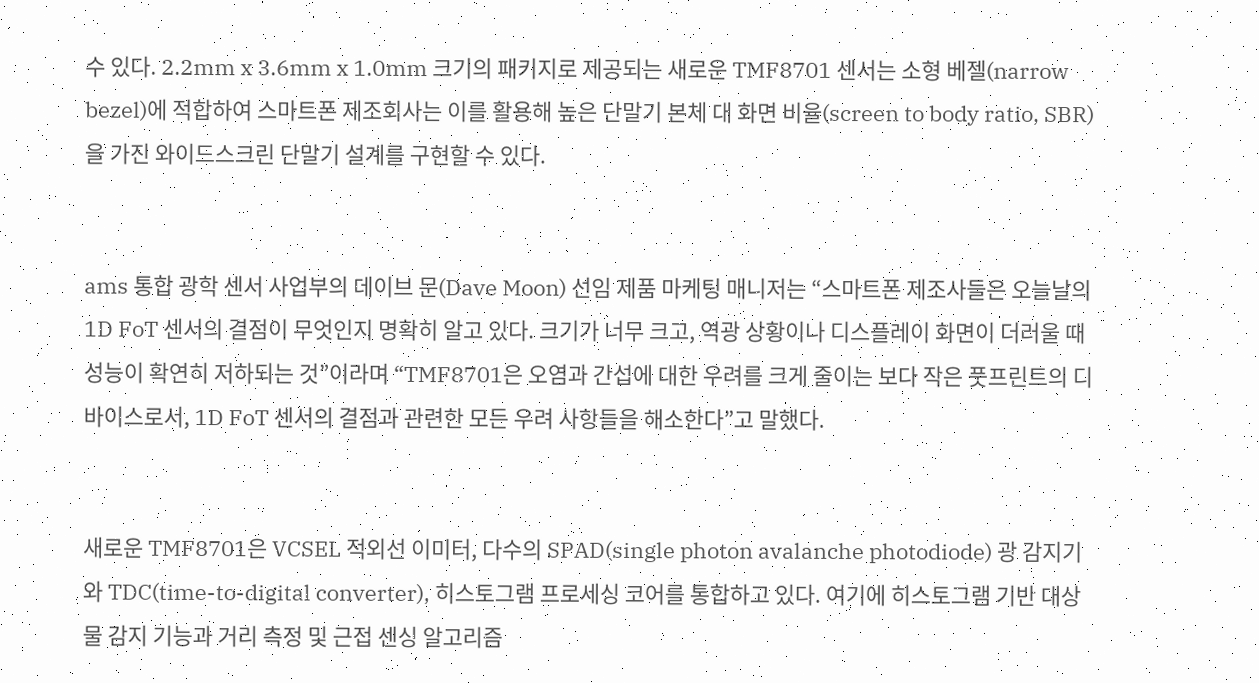수 있다. 2.2mm x 3.6mm x 1.0mm 크기의 패키지로 제공되는 새로운 TMF8701 센서는 소형 베젤(narrow bezel)에 적합하여 스마트폰 제조회사는 이를 활용해 높은 단말기 본체 대 화면 비율(screen to body ratio, SBR)을 가진 와이드스크린 단말기 설계를 구현할 수 있다.


ams 통합 광학 센서 사업부의 데이브 문(Dave Moon) 선임 제품 마케팅 매니저는 “스마트폰 제조사들은 오늘날의 1D FoT 센서의 결점이 무엇인지 명확히 알고 있다. 크기가 너무 크고, 역광 상황이나 디스플레이 화면이 더러울 때 성능이 확연히 저하되는 것”이라며 “TMF8701은 오염과 간섭에 대한 우려를 크게 줄이는 보다 작은 풋프린트의 디바이스로서, 1D FoT 센서의 결점과 관련한 모든 우려 사항들을 해소한다”고 말했다.


새로운 TMF8701은 VCSEL 적외선 이미터, 다수의 SPAD(single photon avalanche photodiode) 광 감지기와 TDC(time-to-digital converter), 히스토그램 프로세싱 코어를 통합하고 있다. 여기에 히스토그램 기반 대상물 감지 기능과 거리 측정 및 근접 센싱 알고리즘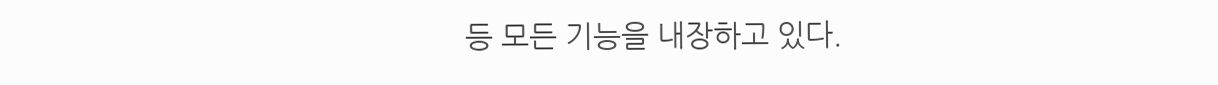등 모든 기능을 내장하고 있다.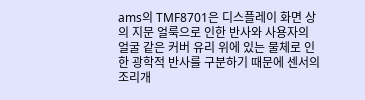ams의 TMF8701은 디스플레이 화면 상의 지문 얼룩으로 인한 반사와 사용자의 얼굴 같은 커버 유리 위에 있는 물체로 인한 광학적 반사를 구분하기 때문에 센서의 조리개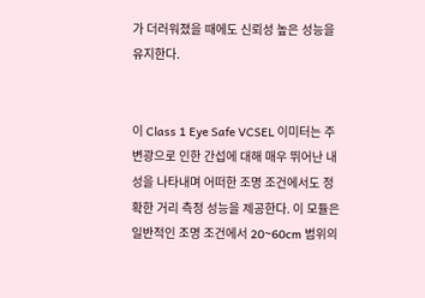가 더러워졌을 때에도 신뢰성 높은 성능을 유지한다.


이 Class 1 Eye Safe VCSEL 이미터는 주변광으로 인한 간섭에 대해 매우 뛰어난 내성을 나타내며 어떠한 조명 조건에서도 정확한 거리 측정 성능을 제공한다. 이 모듈은 일반적인 조명 조건에서 20~60cm 범위의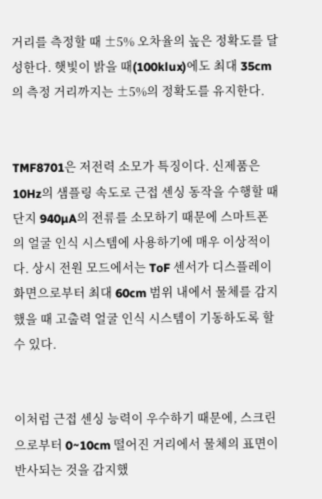거리를 측정할 때 ±5% 오차율의 높은 정확도를 달성한다. 햇빛이 밝을 때(100klux)에도 최대 35cm의 측정 거리까지는 ±5%의 정확도를 유지한다.


TMF8701은 저전력 소모가 특징이다. 신제품은 10Hz의 샘플링 속도로 근접 센싱 동작을 수행할 때 단지 940µA의 전류를 소모하기 때문에 스마트폰의 얼굴 인식 시스템에 사용하기에 매우 이상적이다. 상시 전원 모드에서는 ToF 센서가 디스플레이 화면으로부터 최대 60cm 범위 내에서 물체를 감지했을 때 고출력 얼굴 인식 시스템이 기동하도록 할 수 있다.


이처럼 근접 센싱 능력이 우수하기 때문에, 스크린으로부터 0~10cm 떨어진 거리에서 물체의 표면이 반사되는 것을 감지했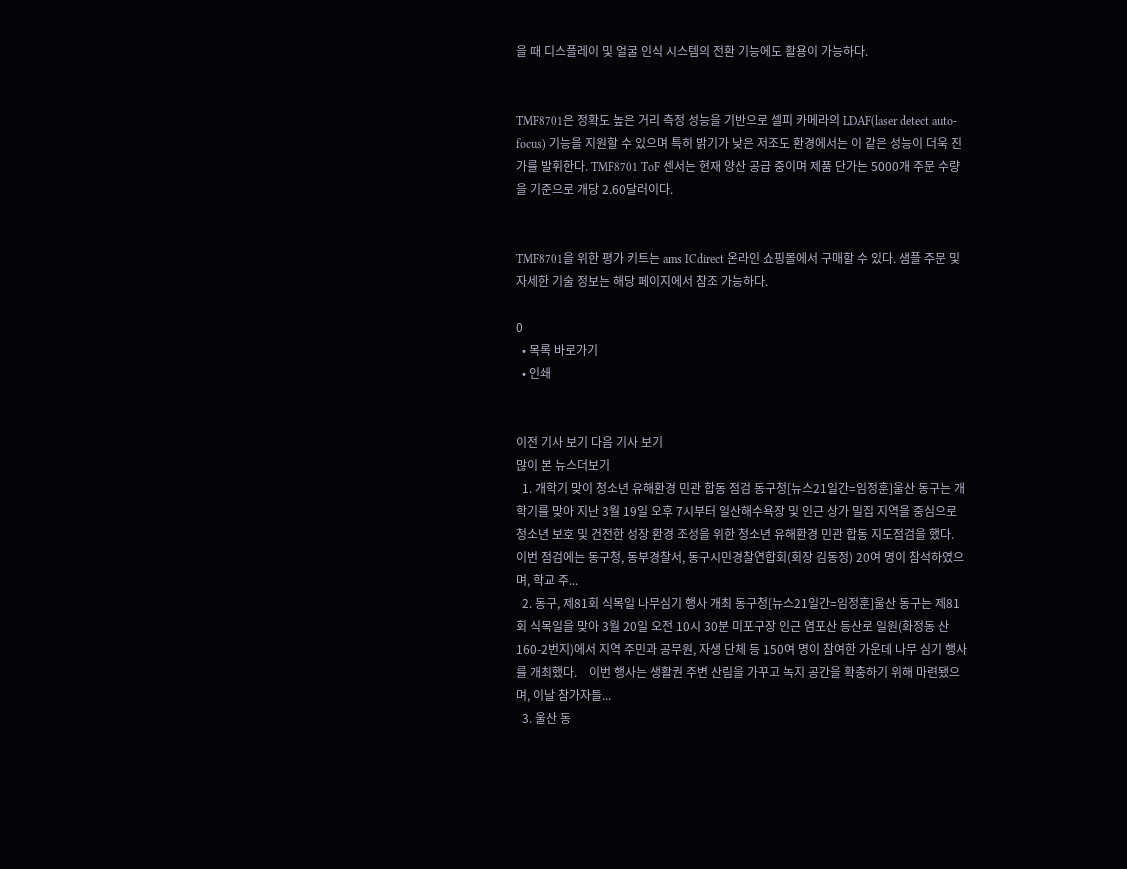을 때 디스플레이 및 얼굴 인식 시스템의 전환 기능에도 활용이 가능하다.


TMF8701은 정확도 높은 거리 측정 성능을 기반으로 셀피 카메라의 LDAF(laser detect auto-focus) 기능을 지원할 수 있으며 특히 밝기가 낮은 저조도 환경에서는 이 같은 성능이 더욱 진가를 발휘한다. TMF8701 ToF 센서는 현재 양산 공급 중이며 제품 단가는 5000개 주문 수량을 기준으로 개당 2.60달러이다.


TMF8701을 위한 평가 키트는 ams ICdirect 온라인 쇼핑몰에서 구매할 수 있다. 샘플 주문 및 자세한 기술 정보는 해당 페이지에서 참조 가능하다.

0
  • 목록 바로가기
  • 인쇄


이전 기사 보기 다음 기사 보기
많이 본 뉴스더보기
  1. 개학기 맞이 청소년 유해환경 민관 합동 점검 동구청[뉴스21일간=임정훈]울산 동구는 개학기를 맞아 지난 3월 19일 오후 7시부터 일산해수욕장 및 인근 상가 밀집 지역을 중심으로 청소년 보호 및 건전한 성장 환경 조성을 위한 청소년 유해환경 민관 합동 지도점검을 했다.    이번 점검에는 동구청, 동부경찰서, 동구시민경찰연합회(회장 김동정) 20여 명이 참석하였으며, 학교 주...
  2. 동구, 제81회 식목일 나무심기 행사 개최 동구청[뉴스21일간=임정훈]울산 동구는 제81회 식목일을 맞아 3월 20일 오전 10시 30분 미포구장 인근 염포산 등산로 일원(화정동 산160-2번지)에서 지역 주민과 공무원, 자생 단체 등 150여 명이 참여한 가운데 나무 심기 행사를 개최했다.    이번 행사는 생활권 주변 산림을 가꾸고 녹지 공간을 확충하기 위해 마련됐으며, 이날 참가자들...
  3. 울산 동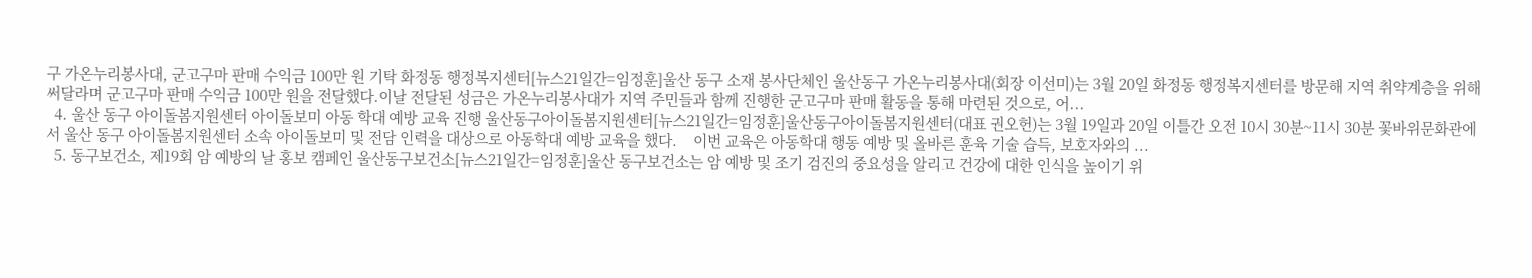구 가온누리봉사대, 군고구마 판매 수익금 100만 원 기탁 화정동 행정복지센터[뉴스21일간=임정훈]울산 동구 소재 봉사단체인 울산동구 가온누리봉사대(회장 이선미)는 3월 20일 화정동 행정복지센터를 방문해 지역 취약계층을 위해 써달라며 군고구마 판매 수익금 100만 원을 전달했다.이날 전달된 성금은 가온누리봉사대가 지역 주민들과 함께 진행한 군고구마 판매 활동을 통해 마련된 것으로, 어...
  4. 울산 동구 아이돌봄지원센터 아이돌보미 아동 학대 예방 교육 진행 울산동구아이돌봄지원센터[뉴스21일간=임정훈]울산동구아이돌봄지원센터(대표 권오헌)는 3월 19일과 20일 이틀간 오전 10시 30분~11시 30분 꽃바위문화관에서 울산 동구 아이돌봄지원센터 소속 아이돌보미 및 전담 인력을 대상으로 아동학대 예방 교육을 했다.    이번 교육은 아동학대 행동 예방 및 올바른 훈육 기술 습득, 보호자와의 ...
  5. 동구보건소, 제19회 암 예방의 날 홍보 캠페인 울산동구보건소[뉴스21일간=임정훈]울산 동구보건소는 암 예방 및 조기 검진의 중요성을 알리고 건강에 대한 인식을 높이기 위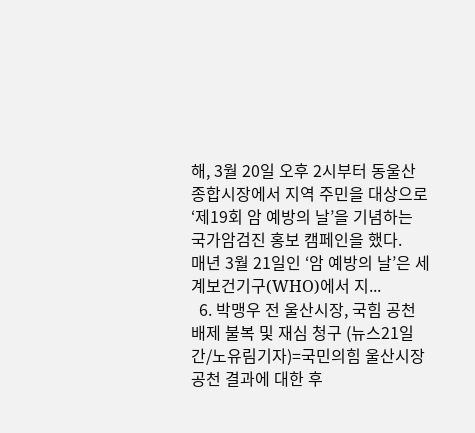해, 3월 20일 오후 2시부터 동울산종합시장에서 지역 주민을 대상으로 ‘제19회 암 예방의 날’을 기념하는 국가암검진 홍보 캠페인을 했다.    매년 3월 21일인 ‘암 예방의 날’은 세계보건기구(WHO)에서 지...
  6. 박맹우 전 울산시장, 국힘 공천 배제 불복 및 재심 청구 (뉴스21일간/노유림기자)=국민의힘 울산시장 공천 결과에 대한 후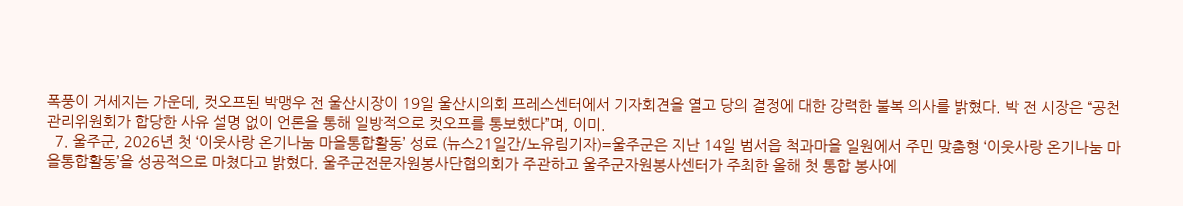폭풍이 거세지는 가운데, 컷오프된 박맹우 전 울산시장이 19일 울산시의회 프레스센터에서 기자회견을 열고 당의 결정에 대한 강력한 불복 의사를 밝혔다. 박 전 시장은 “공천관리위원회가 합당한 사유 설명 없이 언론을 통해 일방적으로 컷오프를 통보했다”며, 이미.
  7. 울주군, 2026년 첫 ‘이웃사랑 온기나눔 마을통합활동’ 성료 (뉴스21일간/노유림기자)=울주군은 지난 14일 범서읍 척과마을 일원에서 주민 맞춤형 ‘이웃사랑 온기나눔 마을통합활동’을 성공적으로 마쳤다고 밝혔다. 울주군전문자원봉사단협의회가 주관하고 울주군자원봉사센터가 주최한 올해 첫 통합 봉사에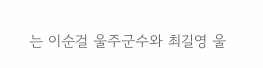는 이순걸 울주군수와 최길영 울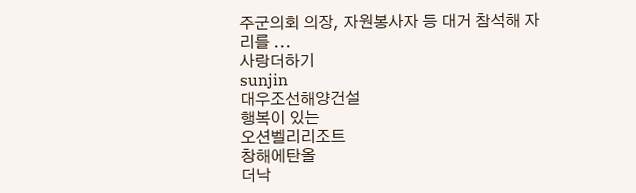주군의회 의장, 자원봉사자 등 대거 참석해 자리를 ...
사랑더하기
sunjin
대우조선해양건설
행복이 있는
오션벨리리조트
창해에탄올
더낙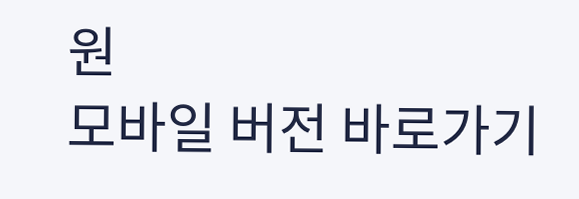원
모바일 버전 바로가기